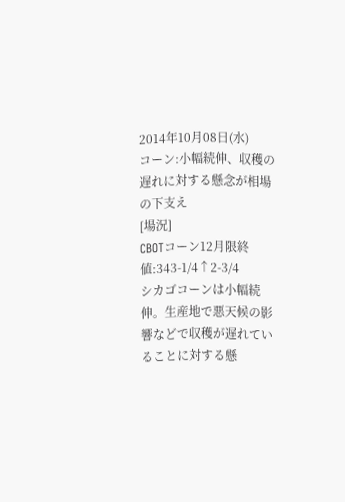2014年10月08日(水)
コーン:小幅続伸、収穫の遅れに対する懸念が相場の下支え
[場況]
CBOTコーン12月限終値:343-1/4↑2-3/4
シカゴコーンは小幅続伸。生産地で悪天候の影響などで収穫が遅れていることに対する懸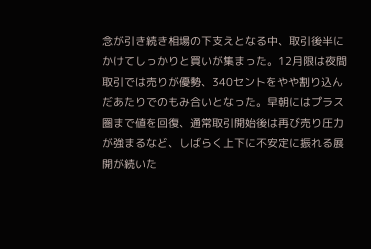念が引き続き相場の下支えとなる中、取引後半にかけてしっかりと買いが集まった。12月限は夜間取引では売りが優勢、340セントをやや割り込んだあたりでのもみ合いとなった。早朝にはプラス圏まで値を回復、通常取引開始後は再び売り圧力が強まるなど、しばらく上下に不安定に振れる展開が続いた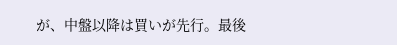が、中盤以降は買いが先行。最後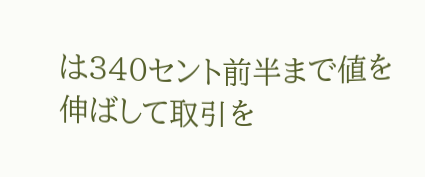は340セント前半まで値を伸ばして取引を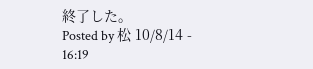終了した。
Posted by 松 10/8/14 - 16:19